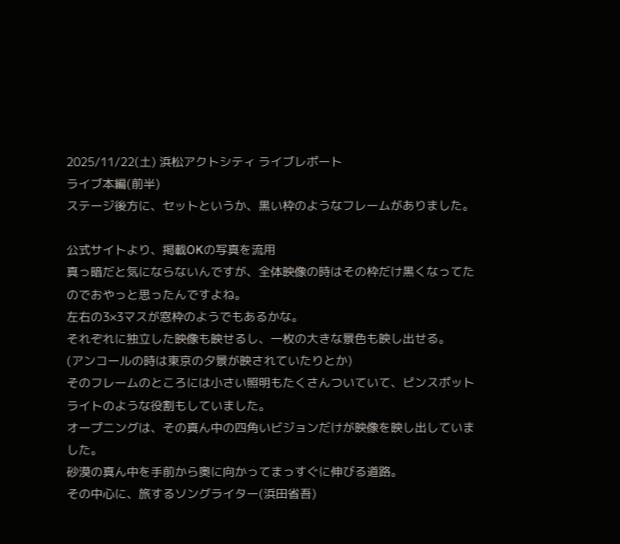2025/11/22(土) 浜松アクトシティ ライブレポート
ライブ本編(前半)
ステージ後方に、セットというか、黒い枠のようなフレームがありました。

公式サイトより、掲載OKの写真を流用
真っ暗だと気にならないんですが、全体映像の時はその枠だけ黒くなってたのでおやっと思ったんですよね。
左右の3×3マスが窓枠のようでもあるかな。
それぞれに独立した映像も映せるし、一枚の大きな景色も映し出せる。
(アンコールの時は東京の夕景が映されていたりとか)
そのフレームのところには小さい照明もたくさんついていて、ピンスポットライトのような役割もしていました。
オープニングは、その真ん中の四角いビジョンだけが映像を映し出していました。
砂漠の真ん中を手前から奥に向かってまっすぐに伸びる道路。
その中心に、旅するソングライター(浜田省吾)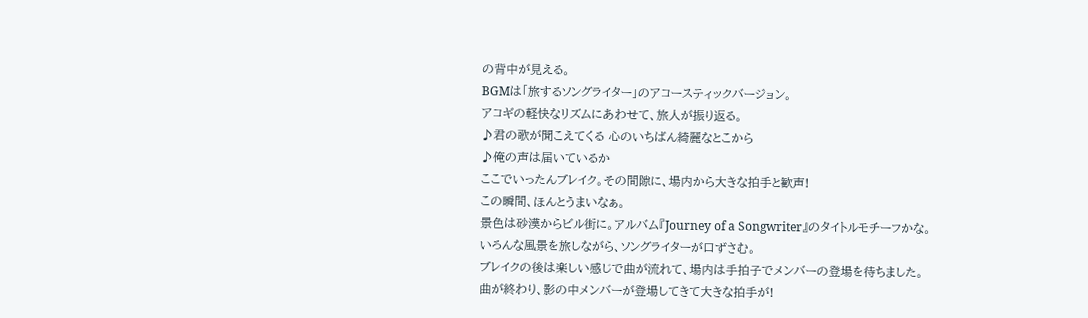の背中が見える。
BGMは「旅するソングライター」のアコースティックバージョン。
アコギの軽快なリズムにあわせて、旅人が振り返る。
♪君の歌が聞こえてくる 心のいちばん綺麗なとこから
♪俺の声は届いているか
ここでいったんブレイク。その間隙に、場内から大きな拍手と歓声!
この瞬間、ほんとうまいなぁ。
景色は砂漠からビル街に。アルバム『Journey of a Songwriter』のタイトルモチーフかな。
いろんな風景を旅しながら、ソングライターが口ずさむ。
ブレイクの後は楽しい感じで曲が流れて、場内は手拍子でメンバーの登場を待ちました。
曲が終わり、影の中メンバーが登場してきて大きな拍手が!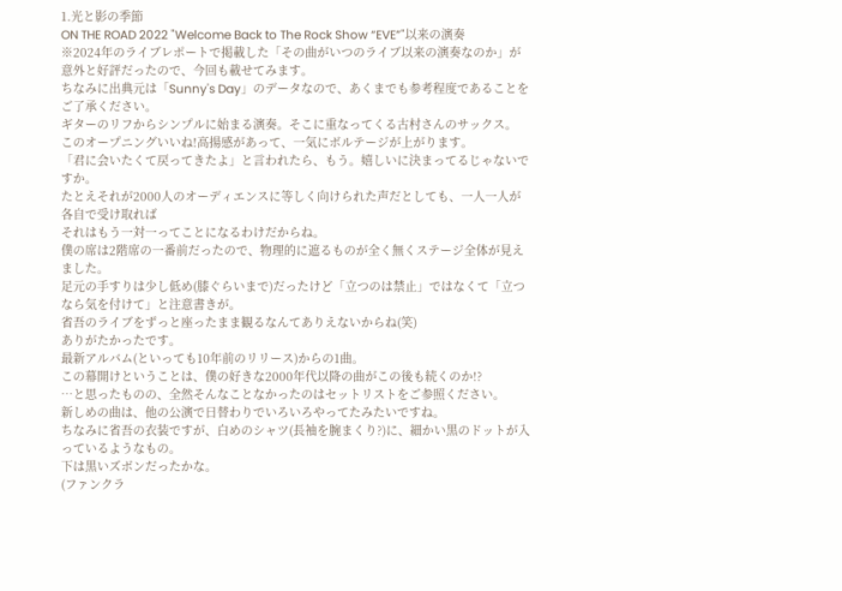1.光と影の季節
ON THE ROAD 2022 "Welcome Back to The Rock Show “EVE”"以来の演奏
※2024年のライブレポートで掲載した「その曲がいつのライブ以来の演奏なのか」が意外と好評だったので、今回も載せてみます。
ちなみに出典元は「Sunny's Day」のデータなので、あくまでも参考程度であることをご了承ください。
ギターのリフからシンプルに始まる演奏。そこに重なってくる古村さんのサックス。
このオープニングいいね!高揚感があって、一気にボルテージが上がります。
「君に会いたくて戻ってきたよ」と言われたら、もう。嬉しいに決まってるじゃないですか。
たとえそれが2000人のオーディエンスに等しく向けられた声だとしても、一人一人が各自で受け取れば
それはもう一対一ってことになるわけだからね。
僕の席は2階席の一番前だったので、物理的に遮るものが全く無くステージ全体が見えました。
足元の手すりは少し低め(膝ぐらいまで)だったけど「立つのは禁止」ではなくて「立つなら気を付けて」と注意書きが。
省吾のライブをずっと座ったまま観るなんてありえないからね(笑)
ありがたかったです。
最新アルバム(といっても10年前のリリース)からの1曲。
この幕開けということは、僕の好きな2000年代以降の曲がこの後も続くのか!?
…と思ったものの、全然そんなことなかったのはセットリストをご参照ください。
新しめの曲は、他の公演で日替わりでいろいろやってたみたいですね。
ちなみに省吾の衣装ですが、白めのシャツ(長袖を腕まくり?)に、細かい黒のドットが入っているようなもの。
下は黒いズボンだったかな。
(ファンクラ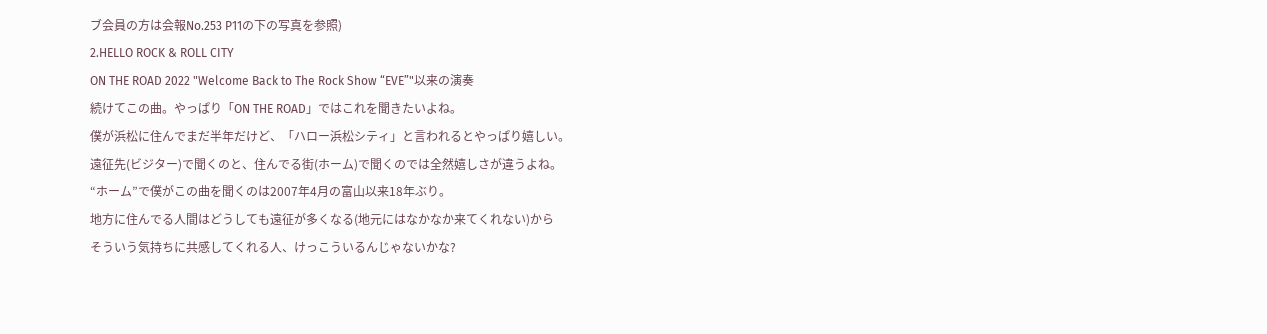ブ会員の方は会報No.253 P11の下の写真を参照)
2.HELLO ROCK & ROLL CITY
ON THE ROAD 2022 "Welcome Back to The Rock Show “EVE”"以来の演奏
続けてこの曲。やっぱり「ON THE ROAD」ではこれを聞きたいよね。
僕が浜松に住んでまだ半年だけど、「ハロー浜松シティ」と言われるとやっぱり嬉しい。
遠征先(ビジター)で聞くのと、住んでる街(ホーム)で聞くのでは全然嬉しさが違うよね。
“ホーム”で僕がこの曲を聞くのは2007年4月の富山以来18年ぶり。
地方に住んでる人間はどうしても遠征が多くなる(地元にはなかなか来てくれない)から
そういう気持ちに共感してくれる人、けっこういるんじゃないかな?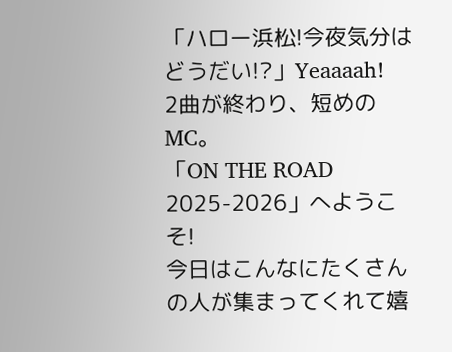「ハロー浜松!今夜気分はどうだい!?」Yeaaaah!
2曲が終わり、短めのMC。
「ON THE ROAD 2025-2026」へようこそ!
今日はこんなにたくさんの人が集まってくれて嬉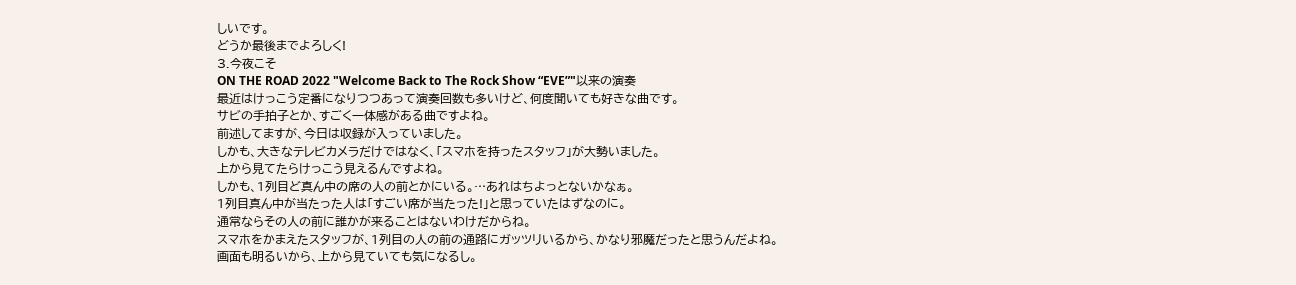しいです。
どうか最後までよろしく!
3.今夜こそ
ON THE ROAD 2022 "Welcome Back to The Rock Show “EVE”"以来の演奏
最近はけっこう定番になりつつあって演奏回数も多いけど、何度聞いても好きな曲です。
サビの手拍子とか、すごく一体感がある曲ですよね。
前述してますが、今日は収録が入っていました。
しかも、大きなテレビカメラだけではなく、「スマホを持ったスタッフ」が大勢いました。
上から見てたらけっこう見えるんですよね。
しかも、1列目ど真ん中の席の人の前とかにいる。…あれはちよっとないかなぁ。
1列目真ん中が当たった人は「すごい席が当たった!」と思っていたはずなのに。
通常ならその人の前に誰かが来ることはないわけだからね。
スマホをかまえたスタッフが、1列目の人の前の通路にガッツリいるから、かなり邪魔だったと思うんだよね。
画面も明るいから、上から見ていても気になるし。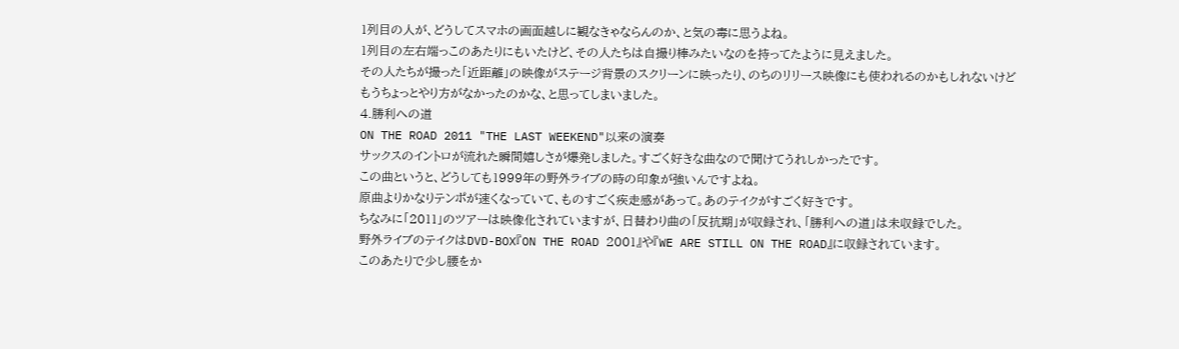1列目の人が、どうしてスマホの画面越しに観なきゃならんのか、と気の毒に思うよね。
1列目の左右端っこのあたりにもいたけど、その人たちは自撮り棒みたいなのを持ってたように見えました。
その人たちが撮った「近距離」の映像がステージ背景のスクリーンに映ったり、のちのリリース映像にも使われるのかもしれないけど
もうちょっとやり方がなかったのかな、と思ってしまいました。
4.勝利への道
ON THE ROAD 2011 "THE LAST WEEKEND"以来の演奏
サックスのイントロが流れた瞬間嬉しさが爆発しました。すごく好きな曲なので聞けてうれしかったです。
この曲というと、どうしても1999年の野外ライブの時の印象が強いんですよね。
原曲よりかなりテンポが速くなっていて、ものすごく疾走感があって。あのテイクがすごく好きです。
ちなみに「2011」のツアーは映像化されていますが、日替わり曲の「反抗期」が収録され、「勝利への道」は未収録でした。
野外ライブのテイクはDVD-BOX『ON THE ROAD 2001』や『WE ARE STILL ON THE ROAD』に収録されています。
このあたりで少し腰をか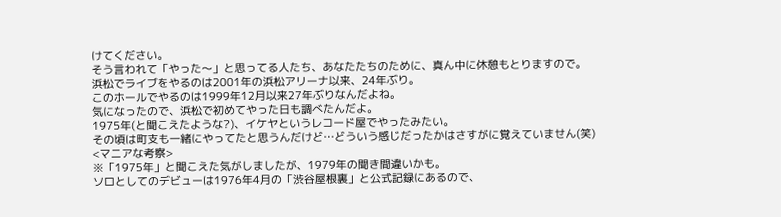けてください。
そう言われて「やった〜」と思ってる人たち、あなたたちのために、真ん中に休憩もとりますので。
浜松でライブをやるのは2001年の浜松アリーナ以来、24年ぶり。
このホールでやるのは1999年12月以来27年ぶりなんだよね。
気になったので、浜松で初めてやった日も調べたんだよ。
1975年(と聞こえたような?)、イケヤというレコード屋でやったみたい。
その頃は町支も一緒にやってたと思うんだけど…どういう感じだったかはさすがに覚えていません(笑)
<マニアな考察>
※「1975年」と聞こえた気がしましたが、1979年の聞き間違いかも。
ソロとしてのデビューは1976年4月の「渋谷屋根裏」と公式記録にあるので、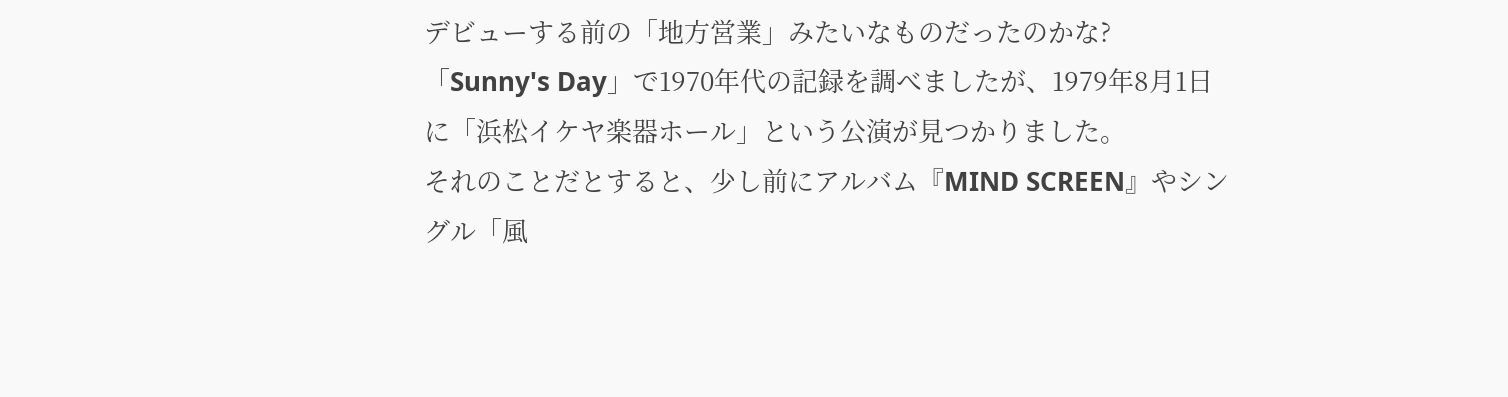デビューする前の「地方営業」みたいなものだったのかな?
「Sunny's Day」で1970年代の記録を調べましたが、1979年8月1日に「浜松イケヤ楽器ホール」という公演が見つかりました。
それのことだとすると、少し前にアルバム『MIND SCREEN』やシングル「風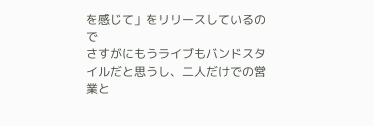を感じて」をリリースしているので
さすがにもうライブもバンドスタイルだと思うし、二人だけでの営業と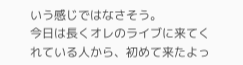いう感じではなさそう。
今日は長くオレのライブに来てくれている人から、初めて来たよっ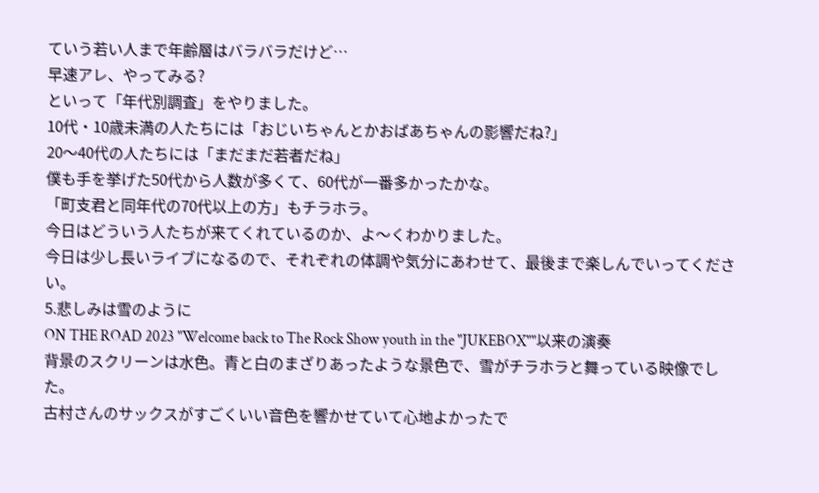ていう若い人まで年齢層はバラバラだけど…
早速アレ、やってみる?
といって「年代別調査」をやりました。
10代・10歳未満の人たちには「おじいちゃんとかおばあちゃんの影響だね?」
20〜40代の人たちには「まだまだ若者だね」
僕も手を挙げた50代から人数が多くて、60代が一番多かったかな。
「町支君と同年代の70代以上の方」もチラホラ。
今日はどういう人たちが来てくれているのか、よ〜くわかりました。
今日は少し長いライブになるので、それぞれの体調や気分にあわせて、最後まで楽しんでいってください。
5.悲しみは雪のように
ON THE ROAD 2023 "Welcome back to The Rock Show youth in the "JUKEBOX""以来の演奏
背景のスクリーンは水色。青と白のまざりあったような景色で、雪がチラホラと舞っている映像でした。
古村さんのサックスがすごくいい音色を響かせていて心地よかったで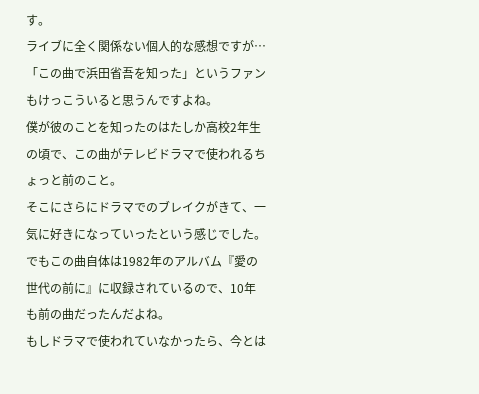す。
ライブに全く関係ない個人的な感想ですが…「この曲で浜田省吾を知った」というファンもけっこういると思うんですよね。
僕が彼のことを知ったのはたしか高校2年生の頃で、この曲がテレビドラマで使われるちょっと前のこと。
そこにさらにドラマでのブレイクがきて、一気に好きになっていったという感じでした。
でもこの曲自体は1982年のアルバム『愛の世代の前に』に収録されているので、10年も前の曲だったんだよね。
もしドラマで使われていなかったら、今とは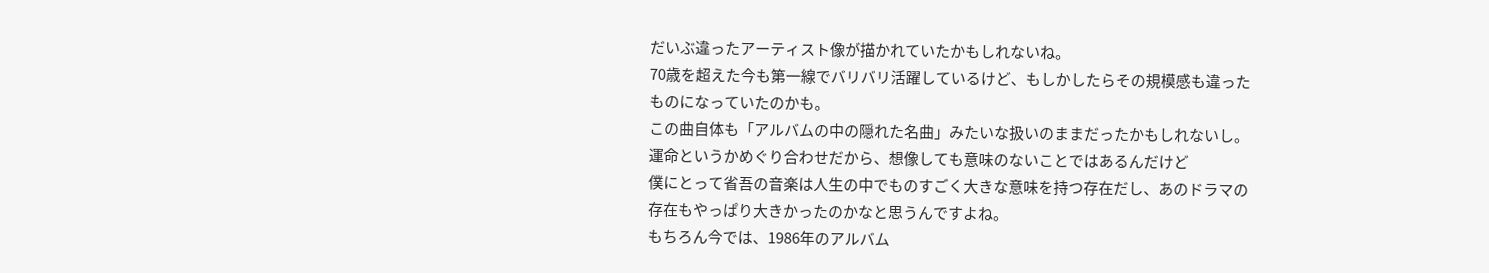だいぶ違ったアーティスト像が描かれていたかもしれないね。
70歳を超えた今も第一線でバリバリ活躍しているけど、もしかしたらその規模感も違ったものになっていたのかも。
この曲自体も「アルバムの中の隠れた名曲」みたいな扱いのままだったかもしれないし。
運命というかめぐり合わせだから、想像しても意味のないことではあるんだけど
僕にとって省吾の音楽は人生の中でものすごく大きな意味を持つ存在だし、あのドラマの存在もやっぱり大きかったのかなと思うんですよね。
もちろん今では、1986年のアルバム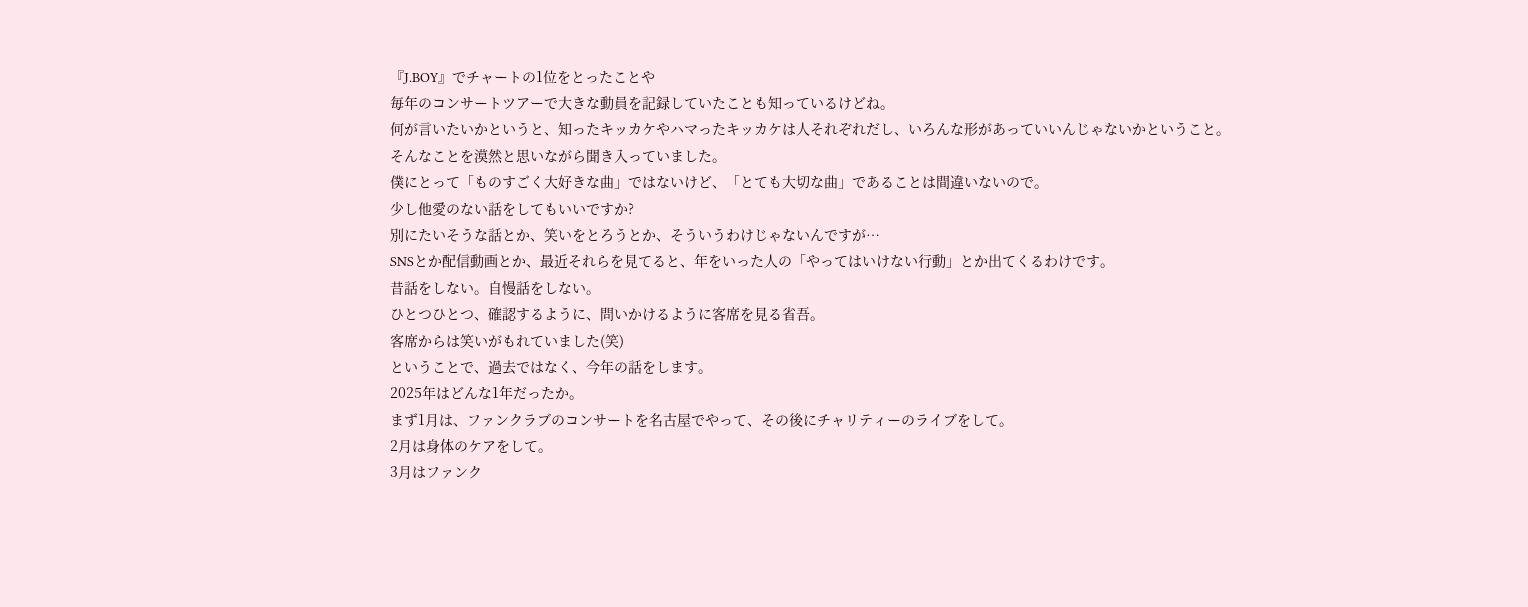『J.BOY』でチャートの1位をとったことや
毎年のコンサートツアーで大きな動員を記録していたことも知っているけどね。
何が言いたいかというと、知ったキッカケやハマったキッカケは人それぞれだし、いろんな形があっていいんじゃないかということ。
そんなことを漠然と思いながら聞き入っていました。
僕にとって「ものすごく大好きな曲」ではないけど、「とても大切な曲」であることは間違いないので。
少し他愛のない話をしてもいいですか?
別にたいそうな話とか、笑いをとろうとか、そういうわけじゃないんですが…
SNSとか配信動画とか、最近それらを見てると、年をいった人の「やってはいけない行動」とか出てくるわけです。
昔話をしない。自慢話をしない。
ひとつひとつ、確認するように、問いかけるように客席を見る省吾。
客席からは笑いがもれていました(笑)
ということで、過去ではなく、今年の話をします。
2025年はどんな1年だったか。
まず1月は、ファンクラブのコンサートを名古屋でやって、その後にチャリティーのライブをして。
2月は身体のケアをして。
3月はファンク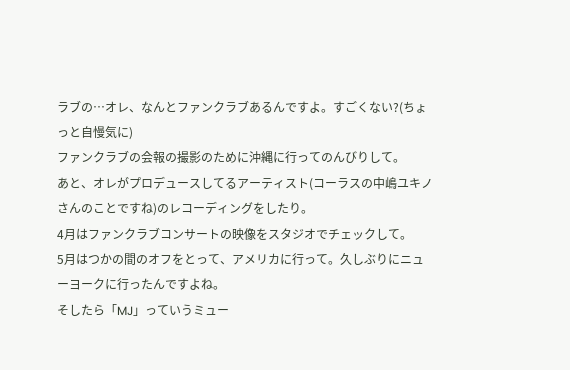ラブの…オレ、なんとファンクラブあるんですよ。すごくない?(ちょっと自慢気に)
ファンクラブの会報の撮影のために沖縄に行ってのんびりして。
あと、オレがプロデュースしてるアーティスト(コーラスの中嶋ユキノさんのことですね)のレコーディングをしたり。
4月はファンクラブコンサートの映像をスタジオでチェックして。
5月はつかの間のオフをとって、アメリカに行って。久しぶりにニューヨークに行ったんですよね。
そしたら「MJ」っていうミュー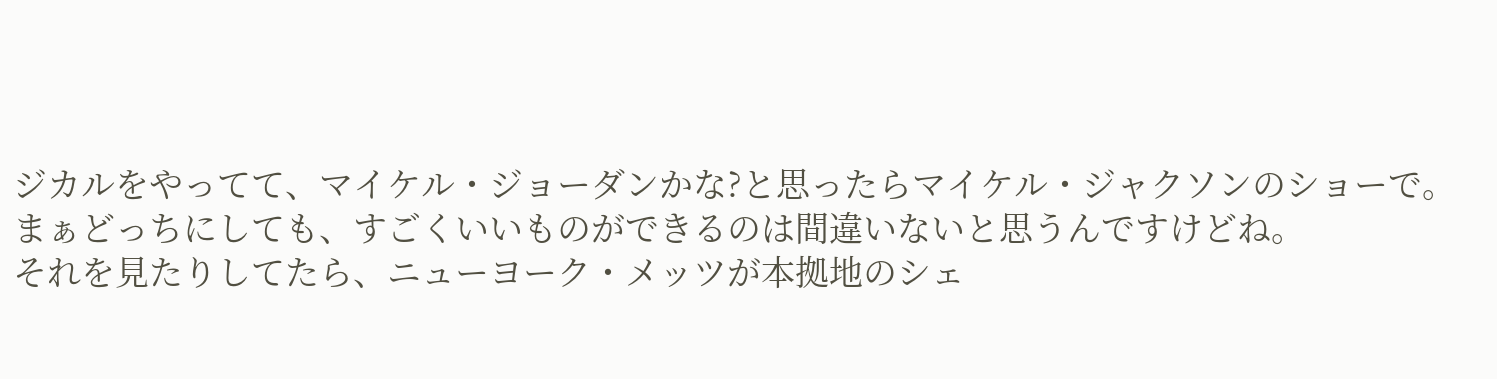ジカルをやってて、マイケル・ジョーダンかな?と思ったらマイケル・ジャクソンのショーで。
まぁどっちにしても、すごくいいものができるのは間違いないと思うんですけどね。
それを見たりしてたら、ニューヨーク・メッツが本拠地のシェ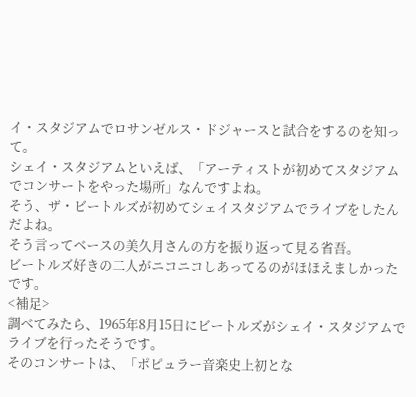イ・スタジアムでロサンゼルス・ドジャースと試合をするのを知って。
シェイ・スタジアムといえば、「アーティストが初めてスタジアムでコンサートをやった場所」なんですよね。
そう、ザ・ビートルズが初めてシェイスタジアムでライブをしたんだよね。
そう言ってベースの美久月さんの方を振り返って見る省吾。
ビートルズ好きの二人がニコニコしあってるのがほほえましかったです。
<補足>
調べてみたら、1965年8月15日にビートルズがシェイ・スタジアムでライブを行ったそうです。
そのコンサートは、「ポピュラー音楽史上初とな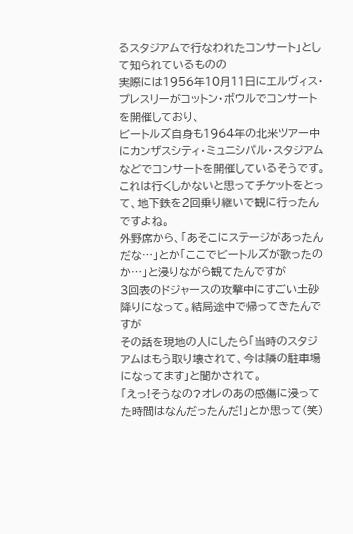るスタジアムで行なわれたコンサート」として知られているものの
実際には1956年10月11日にエルヴィス・プレスリーがコットン・ボウルでコンサートを開催しており、
ビートルズ自身も1964年の北米ツアー中にカンザスシティ・ミュニシパル・スタジアムなどでコンサートを開催しているそうです。
これは行くしかないと思ってチケットをとって、地下鉄を2回乗り継いで観に行ったんですよね。
外野席から、「あそこにステージがあったんだな…」とか「ここでビートルズが歌ったのか…」と浸りながら観てたんですが
3回表のドジャースの攻撃中にすごい土砂降りになって。結局途中で帰ってきたんですが
その話を現地の人にしたら「当時のスタジアムはもう取り壊されて、今は隣の駐車場になってます」と聞かされて。
「えっ!そうなの?オレのあの感傷に浸ってた時間はなんだったんだ!」とか思って(笑)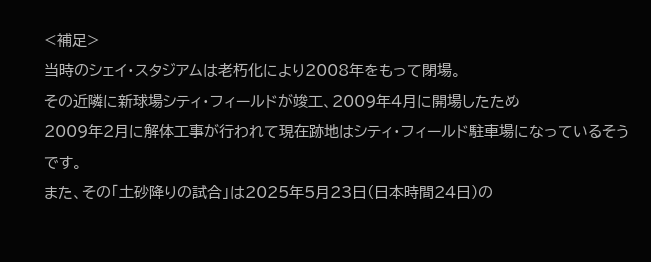<補足>
当時のシェイ・スタジアムは老朽化により2008年をもって閉場。
その近隣に新球場シティ・フィールドが竣工、2009年4月に開場したため
2009年2月に解体工事が行われて現在跡地はシティ・フィールド駐車場になっているそうです。
また、その「土砂降りの試合」は2025年5月23日(日本時間24日)の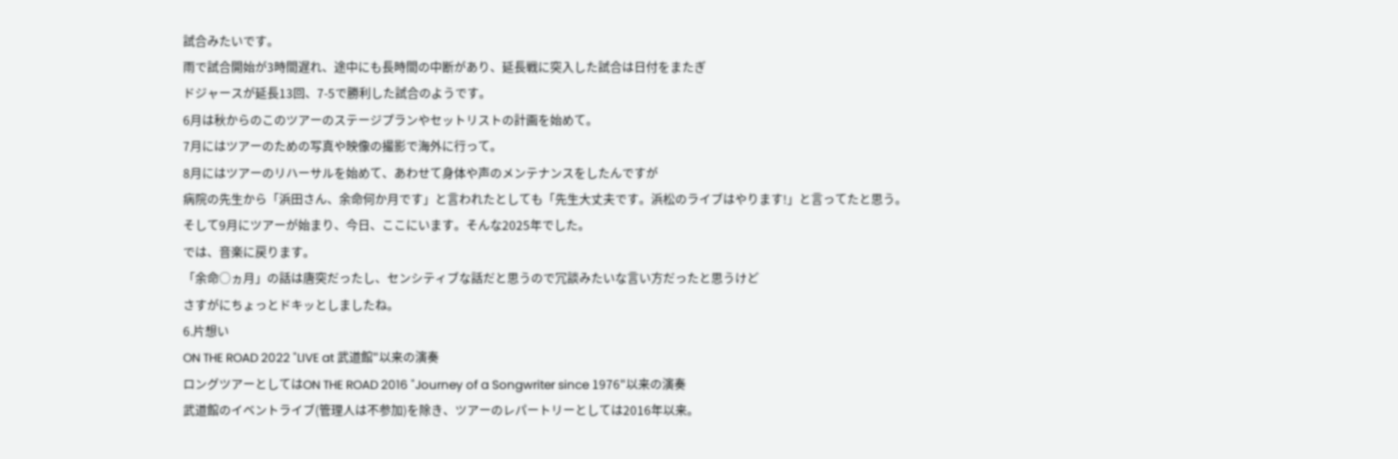試合みたいです。
雨で試合開始が3時間遅れ、途中にも長時間の中断があり、延長戦に突入した試合は日付をまたぎ
ドジャースが延長13回、7-5で勝利した試合のようです。
6月は秋からのこのツアーのステージプランやセットリストの計画を始めて。
7月にはツアーのための写真や映像の撮影で海外に行って。
8月にはツアーのリハーサルを始めて、あわせて身体や声のメンテナンスをしたんですが
病院の先生から「浜田さん、余命何か月です」と言われたとしても「先生大丈夫です。浜松のライブはやります!」と言ってたと思う。
そして9月にツアーが始まり、今日、ここにいます。そんな2025年でした。
では、音楽に戻ります。
「余命○ヵ月」の話は唐突だったし、センシティブな話だと思うので冗談みたいな言い方だったと思うけど
さすがにちょっとドキッとしましたね。
6.片想い
ON THE ROAD 2022 "LIVE at 武道館"以来の演奏
ロングツアーとしてはON THE ROAD 2016 "Journey of a Songwriter since 1976"以来の演奏
武道館のイベントライブ(管理人は不参加)を除き、ツアーのレパートリーとしては2016年以来。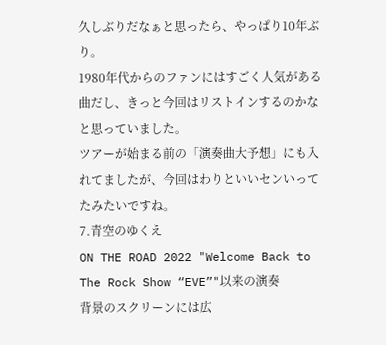久しぶりだなぁと思ったら、やっぱり10年ぶり。
1980年代からのファンにはすごく人気がある曲だし、きっと今回はリストインするのかなと思っていました。
ツアーが始まる前の「演奏曲大予想」にも入れてましたが、今回はわりといいセンいってたみたいですね。
7.青空のゆくえ
ON THE ROAD 2022 "Welcome Back to The Rock Show “EVE”"以来の演奏
背景のスクリーンには広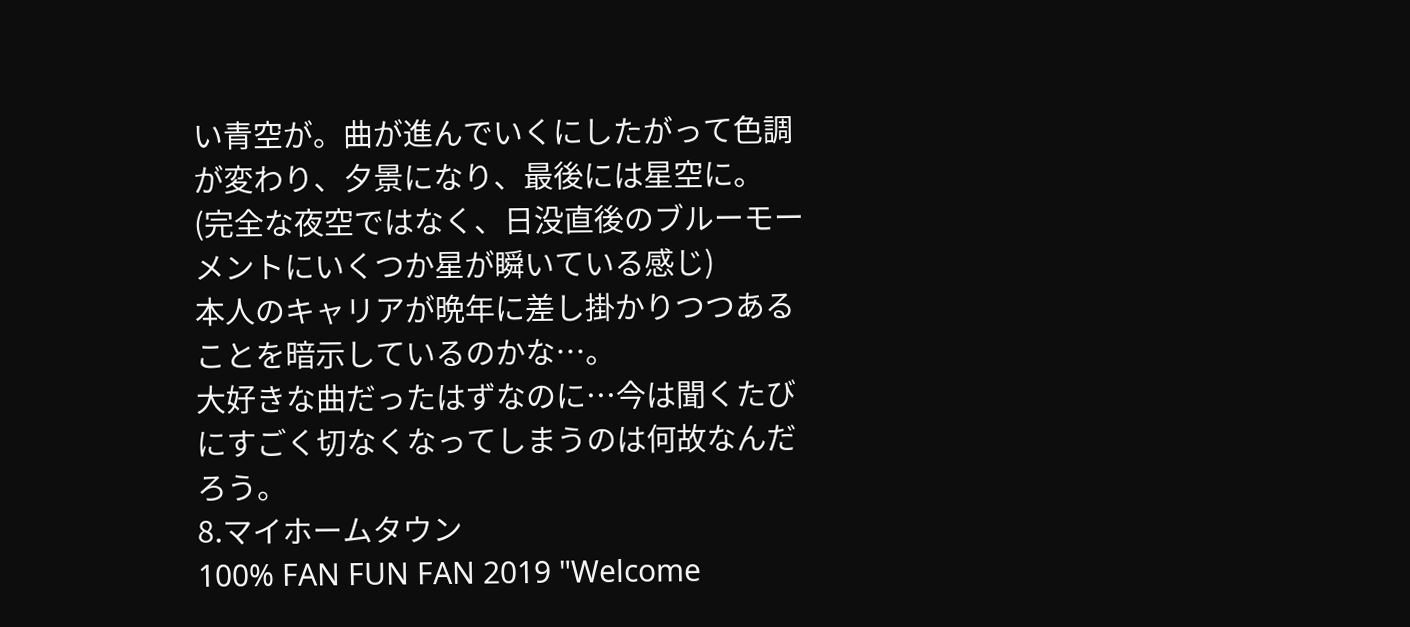い青空が。曲が進んでいくにしたがって色調が変わり、夕景になり、最後には星空に。
(完全な夜空ではなく、日没直後のブルーモーメントにいくつか星が瞬いている感じ)
本人のキャリアが晩年に差し掛かりつつあることを暗示しているのかな…。
大好きな曲だったはずなのに…今は聞くたびにすごく切なくなってしまうのは何故なんだろう。
8.マイホームタウン
100% FAN FUN FAN 2019 "Welcome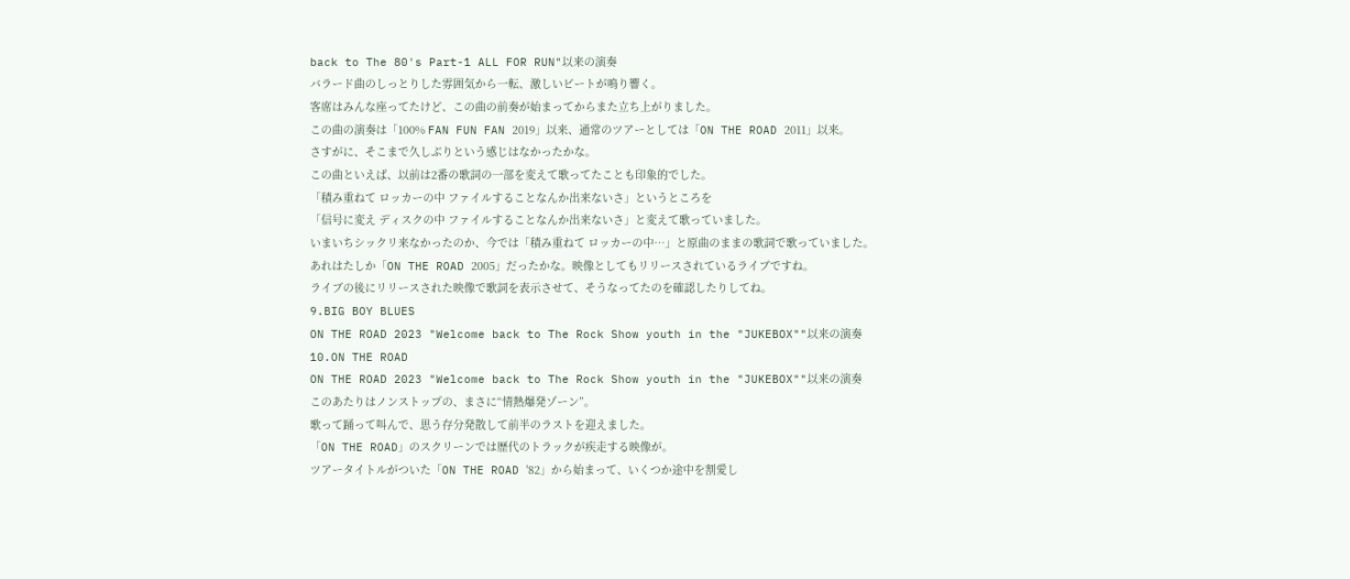back to The 80's Part-1 ALL FOR RUN"以来の演奏
バラード曲のしっとりした雰囲気から一転、激しいビートが鳴り響く。
客席はみんな座ってたけど、この曲の前奏が始まってからまた立ち上がりました。
この曲の演奏は「100% FAN FUN FAN 2019」以来、通常のツアーとしては「ON THE ROAD 2011」以来。
さすがに、そこまで久しぶりという感じはなかったかな。
この曲といえば、以前は2番の歌詞の一部を変えて歌ってたことも印象的でした。
「積み重ねて ロッカーの中 ファイルすることなんか出来ないさ」というところを
「信号に変え ディスクの中 ファイルすることなんか出来ないさ」と変えて歌っていました。
いまいちシックリ来なかったのか、今では「積み重ねて ロッカーの中…」と原曲のままの歌詞で歌っていました。
あれはたしか「ON THE ROAD 2005」だったかな。映像としてもリリースされているライブですね。
ライブの後にリリースされた映像で歌詞を表示させて、そうなってたのを確認したりしてね。
9.BIG BOY BLUES
ON THE ROAD 2023 "Welcome back to The Rock Show youth in the "JUKEBOX""以来の演奏
10.ON THE ROAD
ON THE ROAD 2023 "Welcome back to The Rock Show youth in the "JUKEBOX""以来の演奏
このあたりはノンストップの、まさに“情熱爆発ゾーン”。
歌って踊って叫んで、思う存分発散して前半のラストを迎えました。
「ON THE ROAD」のスクリーンでは歴代のトラックが疾走する映像が。
ツアータイトルがついた「ON THE ROAD '82」から始まって、いくつか途中を割愛し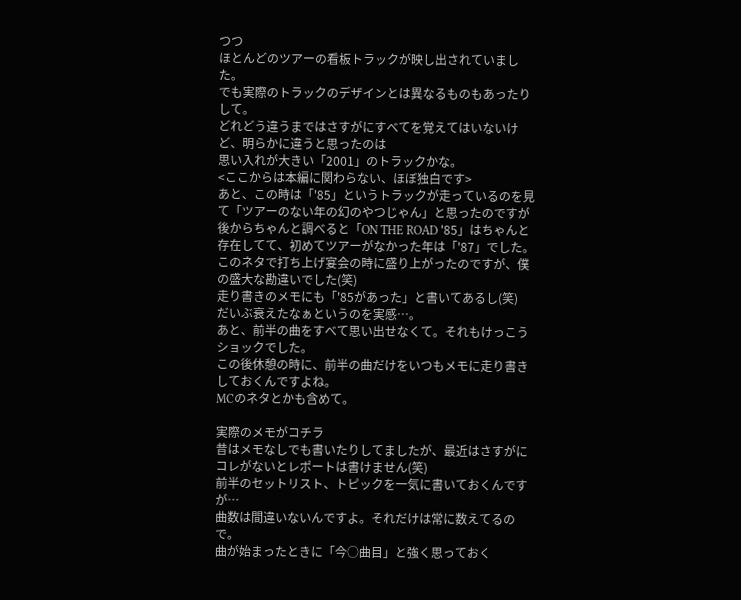つつ
ほとんどのツアーの看板トラックが映し出されていました。
でも実際のトラックのデザインとは異なるものもあったりして。
どれどう違うまではさすがにすべてを覚えてはいないけど、明らかに違うと思ったのは
思い入れが大きい「2001」のトラックかな。
<ここからは本編に関わらない、ほぼ独白です>
あと、この時は「'85」というトラックが走っているのを見て「ツアーのない年の幻のやつじゃん」と思ったのですが
後からちゃんと調べると「ON THE ROAD '85」はちゃんと存在してて、初めてツアーがなかった年は「'87」でした。
このネタで打ち上げ宴会の時に盛り上がったのですが、僕の盛大な勘違いでした(笑)
走り書きのメモにも「'85があった」と書いてあるし(笑)
だいぶ衰えたなぁというのを実感…。
あと、前半の曲をすべて思い出せなくて。それもけっこうショックでした。
この後休憩の時に、前半の曲だけをいつもメモに走り書きしておくんですよね。
MCのネタとかも含めて。

実際のメモがコチラ
昔はメモなしでも書いたりしてましたが、最近はさすがにコレがないとレポートは書けません(笑)
前半のセットリスト、トピックを一気に書いておくんですが…
曲数は間違いないんですよ。それだけは常に数えてるので。
曲が始まったときに「今○曲目」と強く思っておく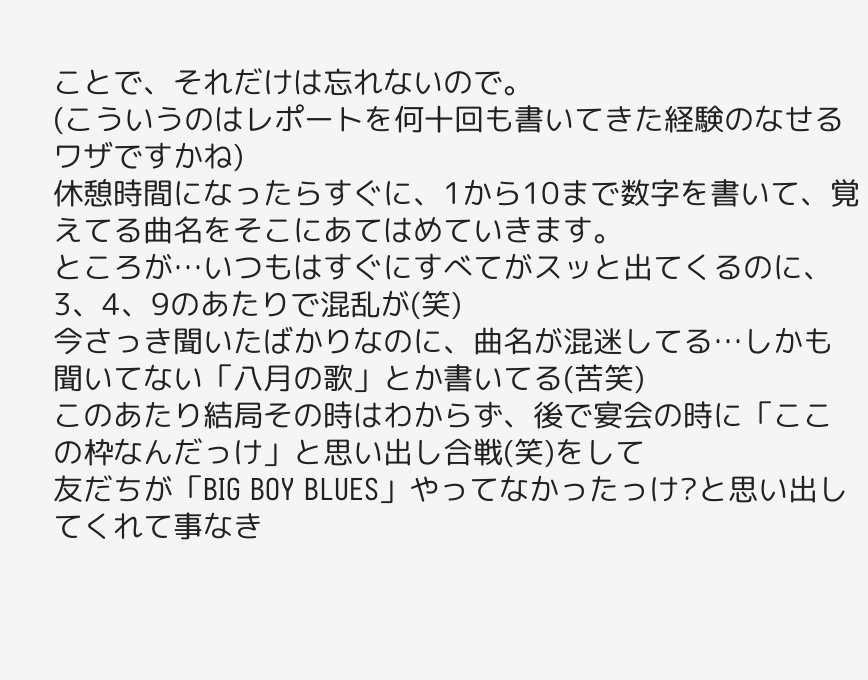ことで、それだけは忘れないので。
(こういうのはレポートを何十回も書いてきた経験のなせるワザですかね)
休憩時間になったらすぐに、1から10まで数字を書いて、覚えてる曲名をそこにあてはめていきます。
ところが…いつもはすぐにすべてがスッと出てくるのに、
3、4、9のあたりで混乱が(笑)
今さっき聞いたばかりなのに、曲名が混迷してる…しかも聞いてない「八月の歌」とか書いてる(苦笑)
このあたり結局その時はわからず、後で宴会の時に「ここの枠なんだっけ」と思い出し合戦(笑)をして
友だちが「BIG BOY BLUES」やってなかったっけ?と思い出してくれて事なき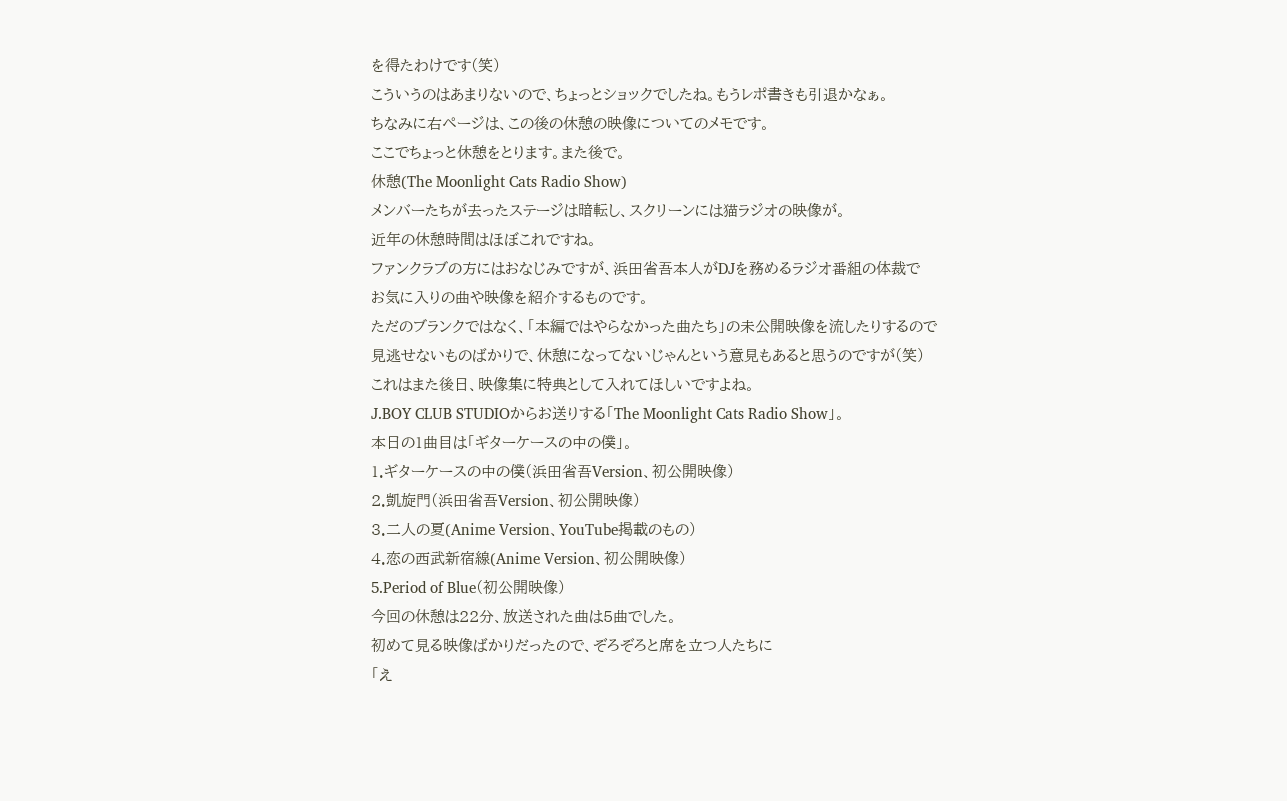を得たわけです(笑)
こういうのはあまりないので、ちょっとショックでしたね。もうレポ書きも引退かなぁ。
ちなみに右ページは、この後の休憩の映像についてのメモです。
ここでちょっと休憩をとります。また後で。
休憩(The Moonlight Cats Radio Show)
メンバーたちが去ったステージは暗転し、スクリーンには猫ラジオの映像が。
近年の休憩時間はほぼこれですね。
ファンクラブの方にはおなじみですが、浜田省吾本人がDJを務めるラジオ番組の体裁で
お気に入りの曲や映像を紹介するものです。
ただのブランクではなく、「本編ではやらなかった曲たち」の未公開映像を流したりするので
見逃せないものばかりで、休憩になってないじゃんという意見もあると思うのですが(笑)
これはまた後日、映像集に特典として入れてほしいですよね。
J.BOY CLUB STUDIOからお送りする「The Moonlight Cats Radio Show」。
本日の1曲目は「ギターケースの中の僕」。
1.ギターケースの中の僕(浜田省吾Version、初公開映像)
2.凱旋門(浜田省吾Version、初公開映像)
3.二人の夏(Anime Version、YouTube掲載のもの)
4.恋の西武新宿線(Anime Version、初公開映像)
5.Period of Blue(初公開映像)
今回の休憩は22分、放送された曲は5曲でした。
初めて見る映像ばかりだったので、ぞろぞろと席を立つ人たちに
「え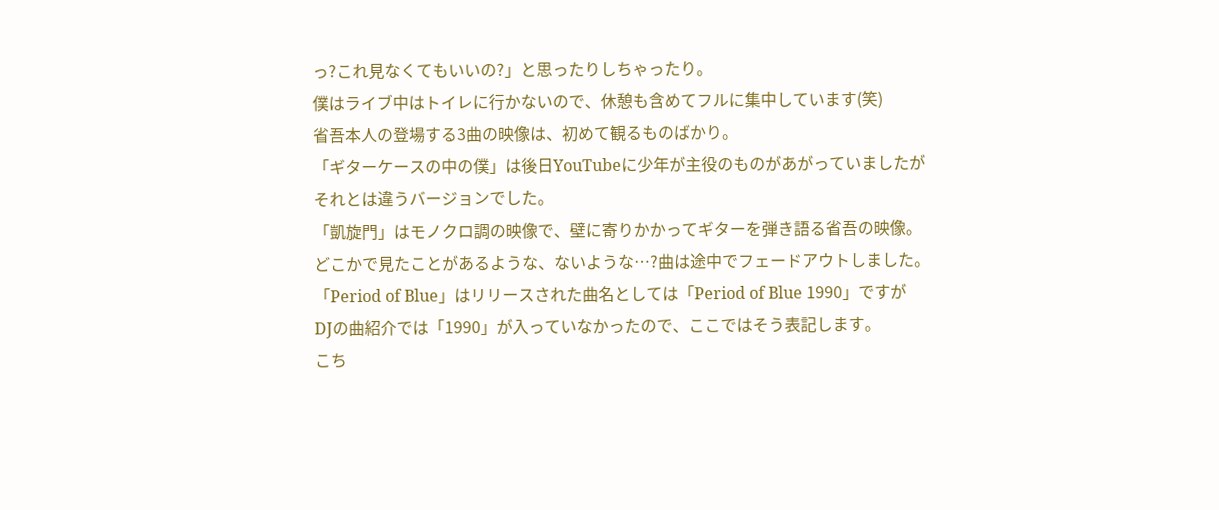っ?これ見なくてもいいの?」と思ったりしちゃったり。
僕はライブ中はトイレに行かないので、休憩も含めてフルに集中しています(笑)
省吾本人の登場する3曲の映像は、初めて観るものばかり。
「ギターケースの中の僕」は後日YouTubeに少年が主役のものがあがっていましたが
それとは違うバージョンでした。
「凱旋門」はモノクロ調の映像で、壁に寄りかかってギターを弾き語る省吾の映像。
どこかで見たことがあるような、ないような…?曲は途中でフェードアウトしました。
「Period of Blue」はリリースされた曲名としては「Period of Blue 1990」ですが
DJの曲紹介では「1990」が入っていなかったので、ここではそう表記します。
こち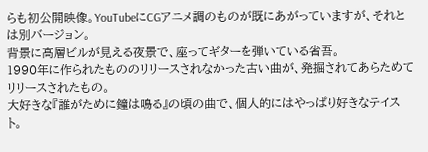らも初公開映像。YouTubeにCGアニメ調のものが既にあがっていますが、それとは別バージョン。
背景に高層ビルが見える夜景で、座ってギターを弾いている省吾。
1990年に作られたもののリリースされなかった古い曲が、発掘されてあらためてリリースされたもの。
大好きな『誰がために鐘は鳴る』の頃の曲で、個人的にはやっぱり好きなテイスト。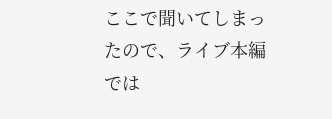ここで聞いてしまったので、ライブ本編では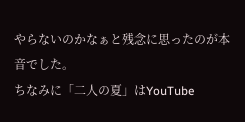やらないのかなぁと残念に思ったのが本音でした。
ちなみに「二人の夏」はYouTube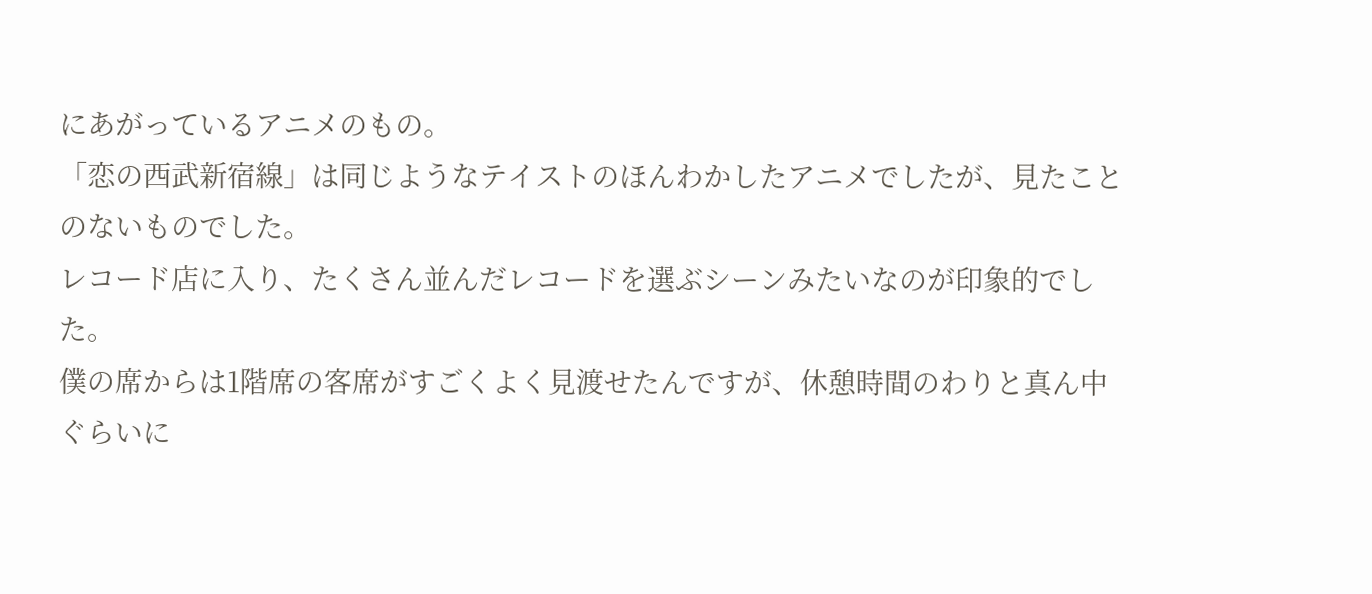にあがっているアニメのもの。
「恋の西武新宿線」は同じようなテイストのほんわかしたアニメでしたが、見たことのないものでした。
レコード店に入り、たくさん並んだレコードを選ぶシーンみたいなのが印象的でした。
僕の席からは1階席の客席がすごくよく見渡せたんですが、休憩時間のわりと真ん中ぐらいに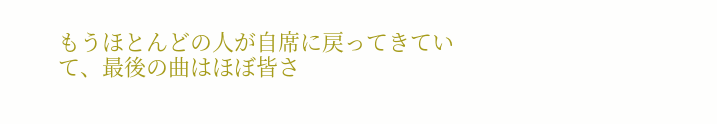もうほとんどの人が自席に戻ってきていて、最後の曲はほぼ皆さ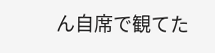ん自席で観てた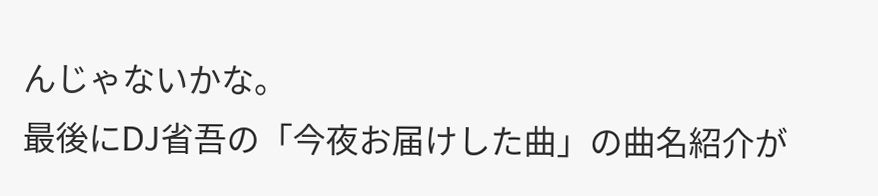んじゃないかな。
最後にDJ省吾の「今夜お届けした曲」の曲名紹介が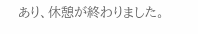あり、休憩が終わりました。